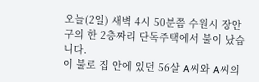오늘(2일) 새벽 4시 50분쯤 수원시 장안구의 한 2층짜리 단독주택에서 불이 났습니다.
이 불로 집 안에 있던 56살 A씨와 A씨의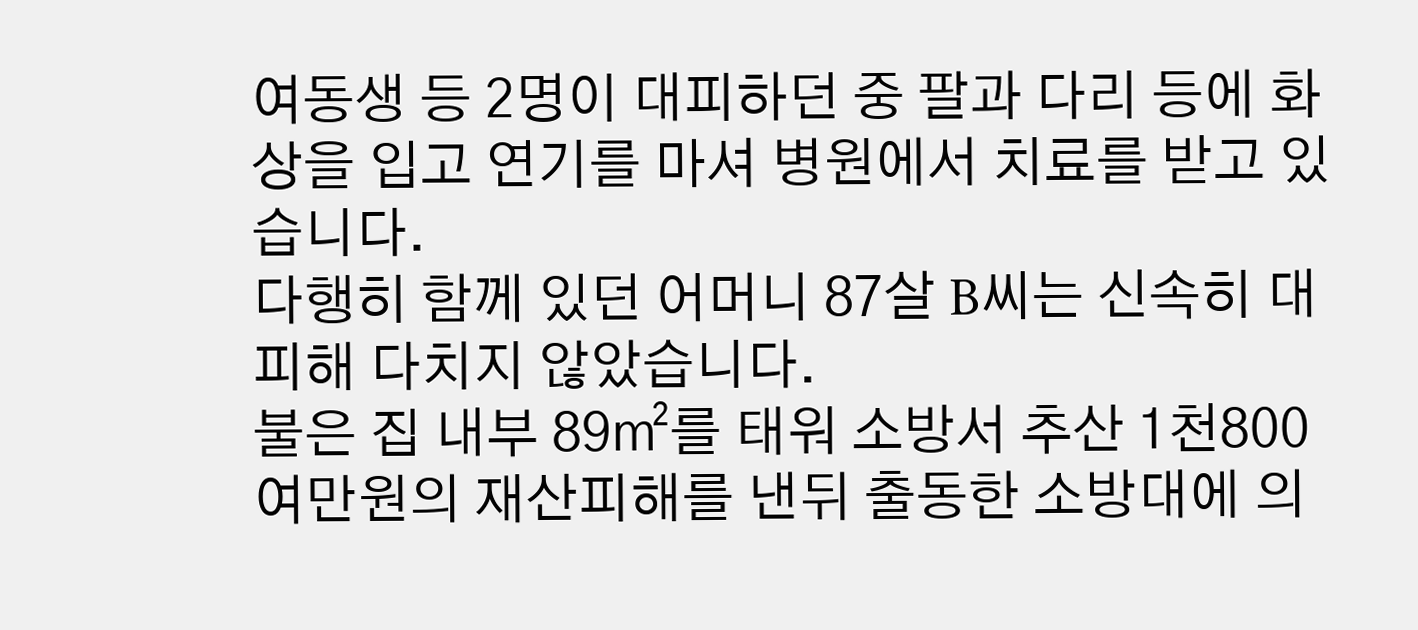여동생 등 2명이 대피하던 중 팔과 다리 등에 화상을 입고 연기를 마셔 병원에서 치료를 받고 있습니다.
다행히 함께 있던 어머니 87살 B씨는 신속히 대피해 다치지 않았습니다.
불은 집 내부 89㎡를 태워 소방서 추산 1천800여만원의 재산피해를 낸뒤 출동한 소방대에 의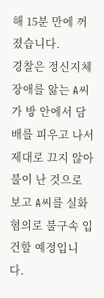해 15분 만에 꺼졌습니다.
경찰은 정신지체 장애를 앓는 A씨가 방 안에서 담배를 피우고 나서 제대로 끄지 않아 불이 난 것으로 보고 A씨를 실화 혐의로 불구속 입건할 예정입니다.